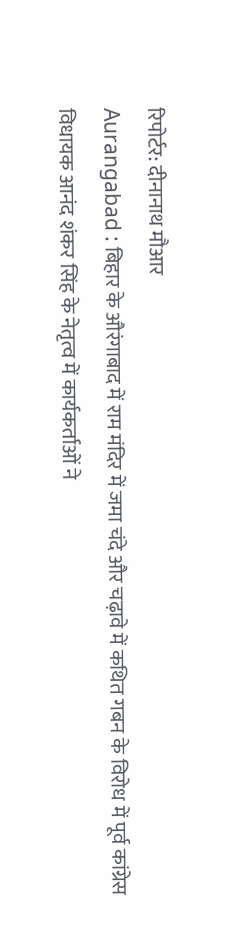रिपोर्टर: दीनानाथ मौआर
Aurangabad : बिहार के औरंगाबाद में राम मंदिर में जमा चंदे और चढ़ावे में कथित गबन के विरोध में पूर्व कांग्रेस विधायक आनंद शंकर सिंह के नेतृत्व में कार्यकर्ताओं ने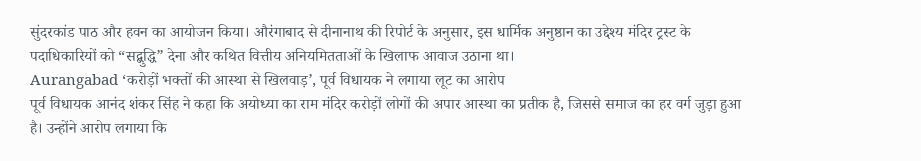सुंदरकांड पाठ और हवन का आयोजन किया। औरंगाबाद से दीनानाथ की रिपोर्ट के अनुसार, इस धार्मिक अनुष्ठान का उद्देश्य मंदिर ट्रस्ट के पदाधिकारियों को “सद्बुद्धि” देना और कथित वित्तीय अनियमितताओं के खिलाफ आवाज उठाना था।
Aurangabad ‘करोड़ों भक्तों की आस्था से खिलवाड़’, पूर्व विधायक ने लगाया लूट का आरोप
पूर्व विधायक आनंद शंकर सिंह ने कहा कि अयोध्या का राम मंदिर करोड़ों लोगों की अपार आस्था का प्रतीक है, जिससे समाज का हर वर्ग जुड़ा हुआ है। उन्होंने आरोप लगाया कि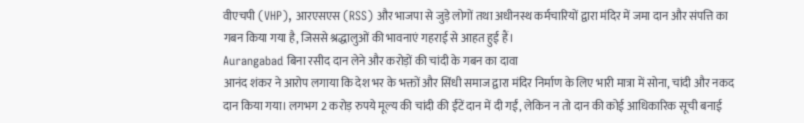वीएचपी (VHP), आरएसएस (RSS) और भाजपा से जुड़े लोगों तथा अधीनस्थ कर्मचारियों द्वारा मंदिर में जमा दान और संपत्ति का गबन किया गया है, जिससे श्रद्धालुओं की भावनाएं गहराई से आहत हुई हैं।
Aurangabad बिना रसीद दान लेने और करोड़ों की चांदी के गबन का दावा
आनंद शंकर ने आरोप लगाया कि देश भर के भक्तों और सिंधी समाज द्वारा मंदिर निर्माण के लिए भारी मात्रा में सोना, चांदी और नकद दान किया गया। लगभग 2 करोड़ रुपये मूल्य की चांदी की ईंटें दान में दी गईं, लेकिन न तो दान की कोई आधिकारिक सूची बनाई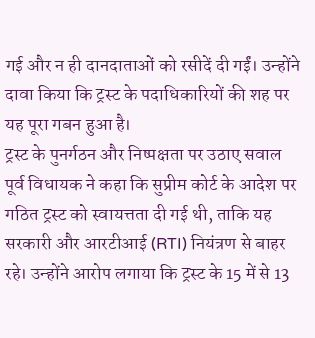गई और न ही दानदाताओं को रसीदें दी गईं। उन्होंने दावा किया कि ट्रस्ट के पदाधिकारियों की शह पर यह पूरा गबन हुआ है।
ट्रस्ट के पुनर्गठन और निष्पक्षता पर उठाए सवाल
पूर्व विधायक ने कहा कि सुप्रीम कोर्ट के आदेश पर गठित ट्रस्ट को स्वायत्तता दी गई थी, ताकि यह सरकारी और आरटीआई (RTI) नियंत्रण से बाहर रहे। उन्होंने आरोप लगाया कि ट्रस्ट के 15 में से 13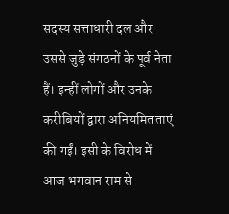सदस्य सत्ताधारी दल और उससे जुड़े संगठनों के पूर्व नेता हैं। इन्हीं लोगों और उनके करीबियों द्वारा अनियमितताएं की गईं। इसी के विरोध में आज भगवान राम से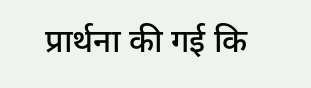प्रार्थना की गई कि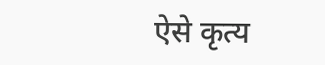ऐसे कृत्य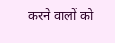करने वालों को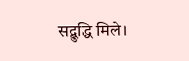सद्बुद्धि मिले।